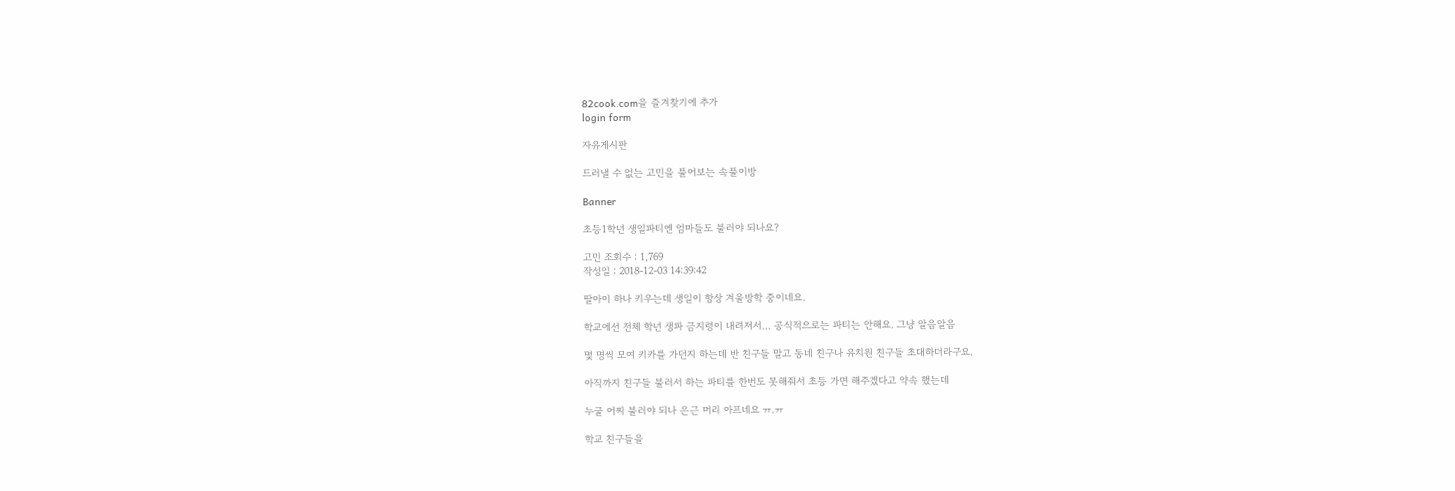82cook.com을 즐겨찾기에 추가
login form

자유게시판

드러낼 수 없는 고민을 풀어보는 속풀이방

Banner

초등1학년 생일파티엔 엄마들도 불러야 되나요?

고민 조회수 : 1,769
작성일 : 2018-12-03 14:39:42

딸아이 하나 키우는데 생일이 항상 겨울방학 중이네요.

학교에선 전체 학년 생파 금지령이 내려져서... 공식적으로는 파티는 안해요. 그냥 알음알음

몇 명씩 모여 키카를 가던지 하는데 반 친구들 말고 동네 친구나 유치원 친구들 초대하더라구요.

아직까지 친구들 불러서 하는 파티를 한번도 못해줘서 초등 가면 해주겠다고 약속 했는데

누굴 어찌 불러야 되나 은근 머리 아프네요 ㅠ.ㅠ

학교 친구들을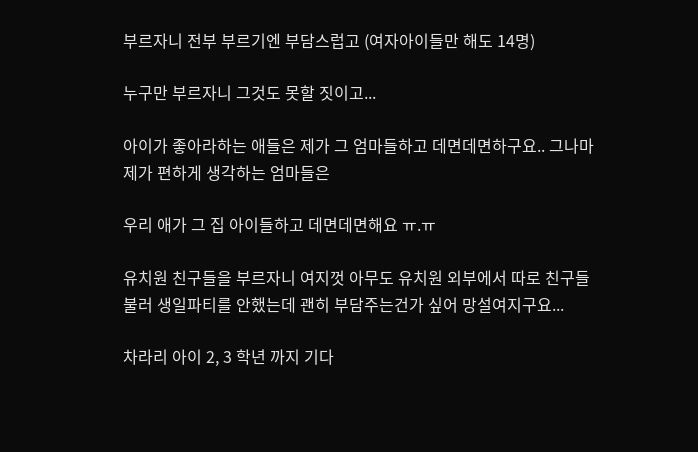부르자니 전부 부르기엔 부담스럽고 (여자아이들만 해도 14명)

누구만 부르자니 그것도 못할 짓이고...

아이가 좋아라하는 애들은 제가 그 엄마들하고 데면데면하구요.. 그나마 제가 편하게 생각하는 엄마들은

우리 애가 그 집 아이들하고 데면데면해요 ㅠ.ㅠ

유치원 친구들을 부르자니 여지껏 아무도 유치원 외부에서 따로 친구들 불러 생일파티를 안했는데 괜히 부담주는건가 싶어 망설여지구요...

차라리 아이 2, 3 학년 까지 기다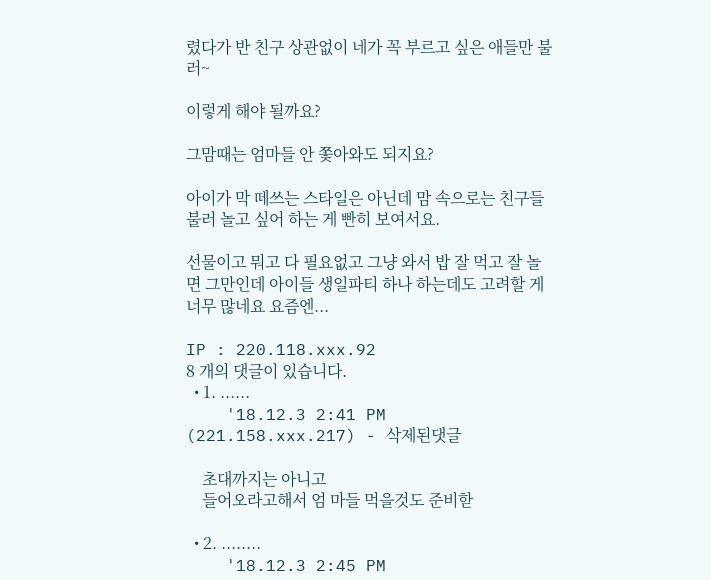렸다가 반 친구 상관없이 네가 꼭 부르고 싶은 애들만 불러~

이렇게 해야 될까요?

그맘때는 엄마들 안 쫓아와도 되지요?

아이가 막 떼쓰는 스타일은 아닌데 맘 속으로는 친구들 불러 놀고 싶어 하는 게 빤히 보여서요.

선물이고 뭐고 다 필요없고 그냥 와서 밥 잘 먹고 잘 놀면 그만인데 아이들 생일파티 하나 하는데도 고려할 게 너무 많네요 요즘엔...

IP : 220.118.xxx.92
8 개의 댓글이 있습니다.
  • 1. ......
    '18.12.3 2:41 PM (221.158.xxx.217) - 삭제된댓글

    초대까지는 아니고
    들어오라고해서 엄 마들 먹을것도 준비핟

  • 2. ........
    '18.12.3 2:45 PM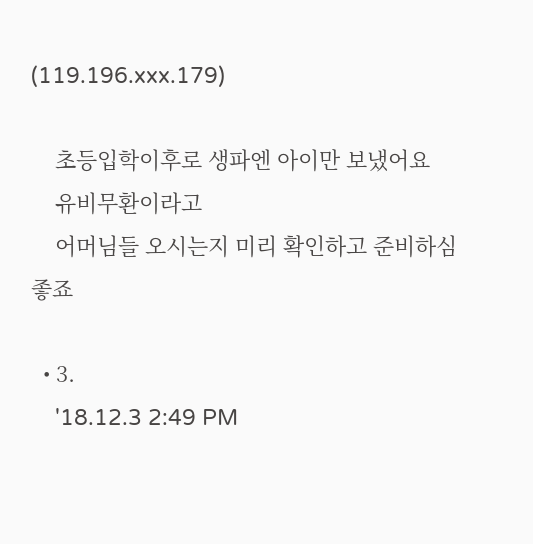(119.196.xxx.179)

    초등입학이후로 생파엔 아이만 보냈어요
    유비무환이라고
    어머님들 오시는지 미리 확인하고 준비하심 좋죠

  • 3.
    '18.12.3 2:49 PM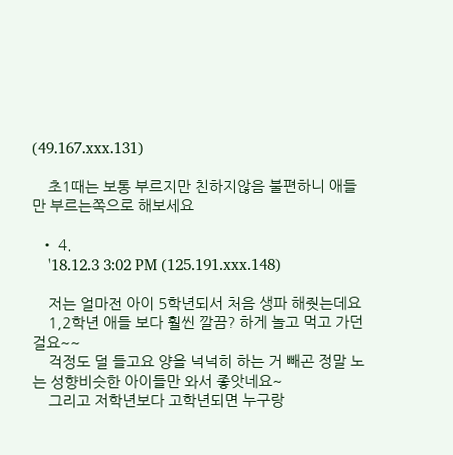(49.167.xxx.131)

    초1때는 보통 부르지만 친하지않음 불편하니 애들만 부르는쪽으로 해보세요

  • 4.
    '18.12.3 3:02 PM (125.191.xxx.148)

    저는 얼마전 아이 5학년되서 처음 생파 해줫는데요
    1,2학년 애들 보다 훨씬 깔끔? 하게 놀고 먹고 가던걸요~~
    걱정도 덜 들고요 양을 넉넉히 하는 거 빼곤 정말 노는 성향비슷한 아이들만 와서 좋앗네요~
    그리고 저학년보다 고학년되면 누구랑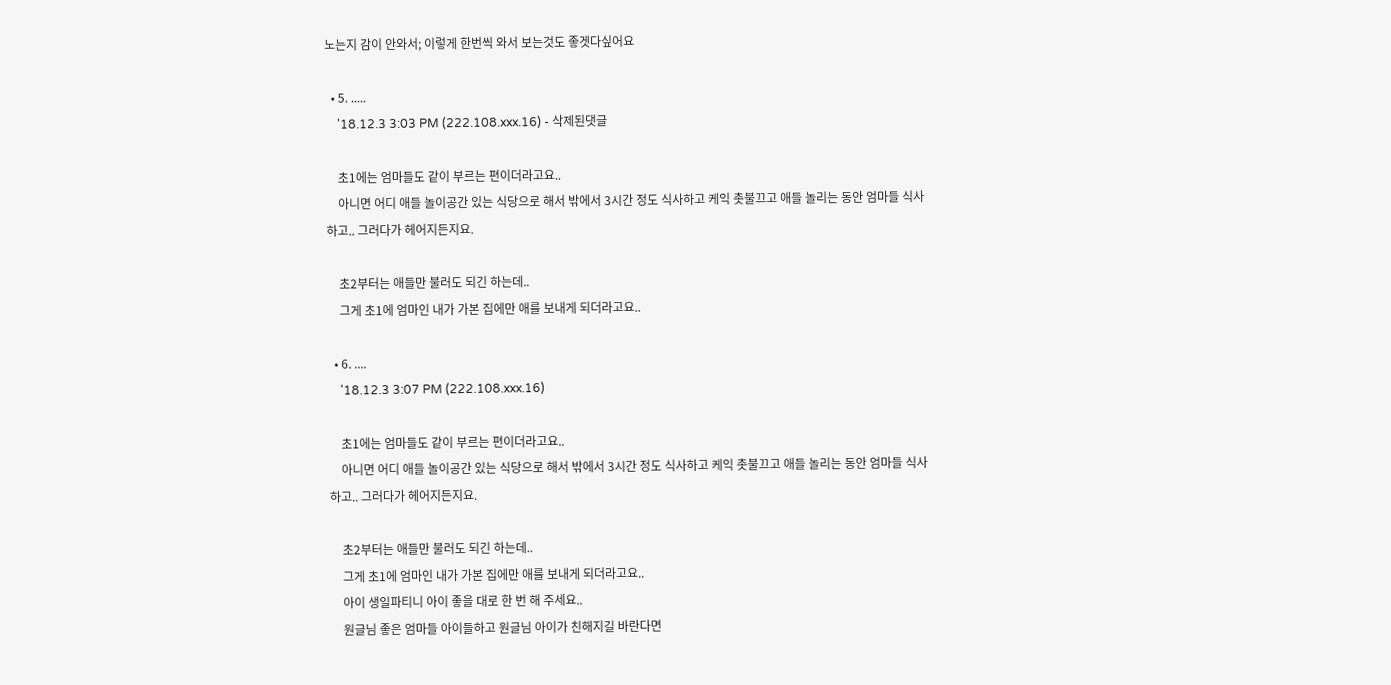노는지 감이 안와서; 이렇게 한번씩 와서 보는것도 좋겟다싶어요

  • 5. .....
    '18.12.3 3:03 PM (222.108.xxx.16) - 삭제된댓글

    초1에는 엄마들도 같이 부르는 편이더라고요..
    아니면 어디 애들 놀이공간 있는 식당으로 해서 밖에서 3시간 정도 식사하고 케익 촛불끄고 애들 놀리는 동안 엄마들 식사하고.. 그러다가 헤어지든지요.

    초2부터는 애들만 불러도 되긴 하는데..
    그게 초1에 엄마인 내가 가본 집에만 애를 보내게 되더라고요..

  • 6. ....
    '18.12.3 3:07 PM (222.108.xxx.16)

    초1에는 엄마들도 같이 부르는 편이더라고요..
    아니면 어디 애들 놀이공간 있는 식당으로 해서 밖에서 3시간 정도 식사하고 케익 촛불끄고 애들 놀리는 동안 엄마들 식사하고.. 그러다가 헤어지든지요.

    초2부터는 애들만 불러도 되긴 하는데..
    그게 초1에 엄마인 내가 가본 집에만 애를 보내게 되더라고요..
    아이 생일파티니 아이 좋을 대로 한 번 해 주세요..
    원글님 좋은 엄마들 아이들하고 원글님 아이가 친해지길 바란다면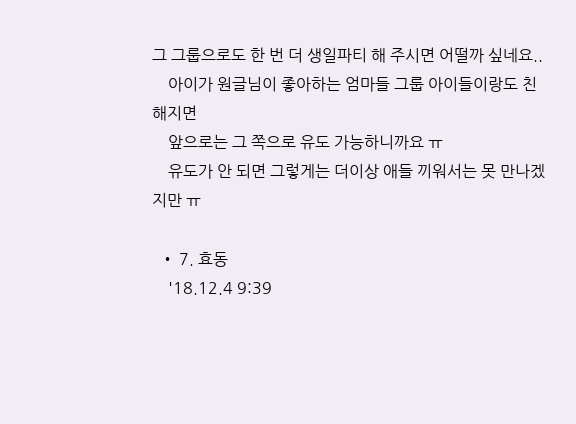그 그룹으로도 한 번 더 생일파티 해 주시면 어떨까 싶네요..
    아이가 원글님이 좋아하는 엄마들 그룹 아이들이랑도 친해지면
    앞으로는 그 쪽으로 유도 가능하니까요 ㅠ
    유도가 안 되면 그렇게는 더이상 애들 끼워서는 못 만나겠지만 ㅠ

  • 7. 효동
    '18.12.4 9:39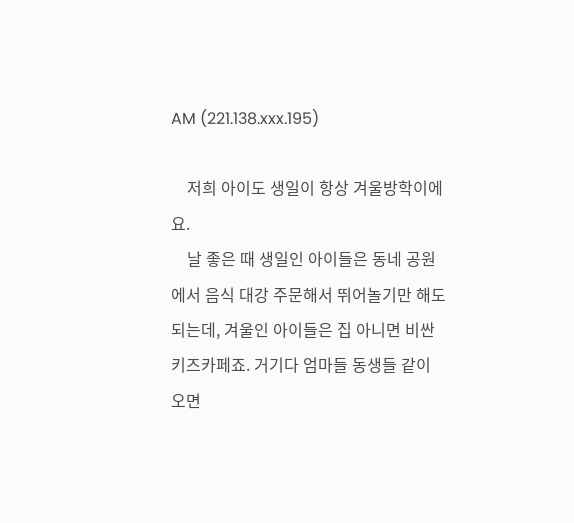AM (221.138.xxx.195)

    저희 아이도 생일이 항상 겨울방학이에요.
    날 좋은 때 생일인 아이들은 동네 공원에서 음식 대강 주문해서 뛰어놀기만 해도 되는데, 겨울인 아이들은 집 아니면 비싼 키즈카페죠. 거기다 엄마들 동생들 같이 오면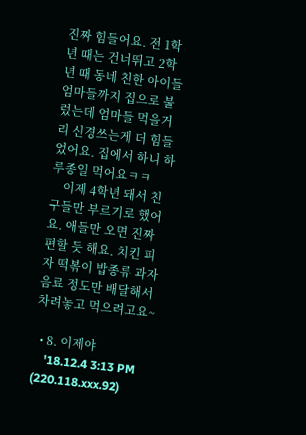진짜 힘들어요. 전 1학년 때는 건너뛰고 2학년 때 동네 친한 아이들 엄마들까지 집으로 불렀는데 엄마들 먹을거리 신경쓰는게 더 힘들었어요. 집에서 하니 하루종일 먹어요ㅋㅋ
    이제 4학년 돼서 친구들만 부르기로 했어요. 애들만 오면 진짜 편할 듯 해요. 치킨 피자 떡볶이 밥종류 과자 음료 정도만 배달해서 차려놓고 먹으려고요~

  • 8. 이제야
    '18.12.4 3:13 PM (220.118.xxx.92)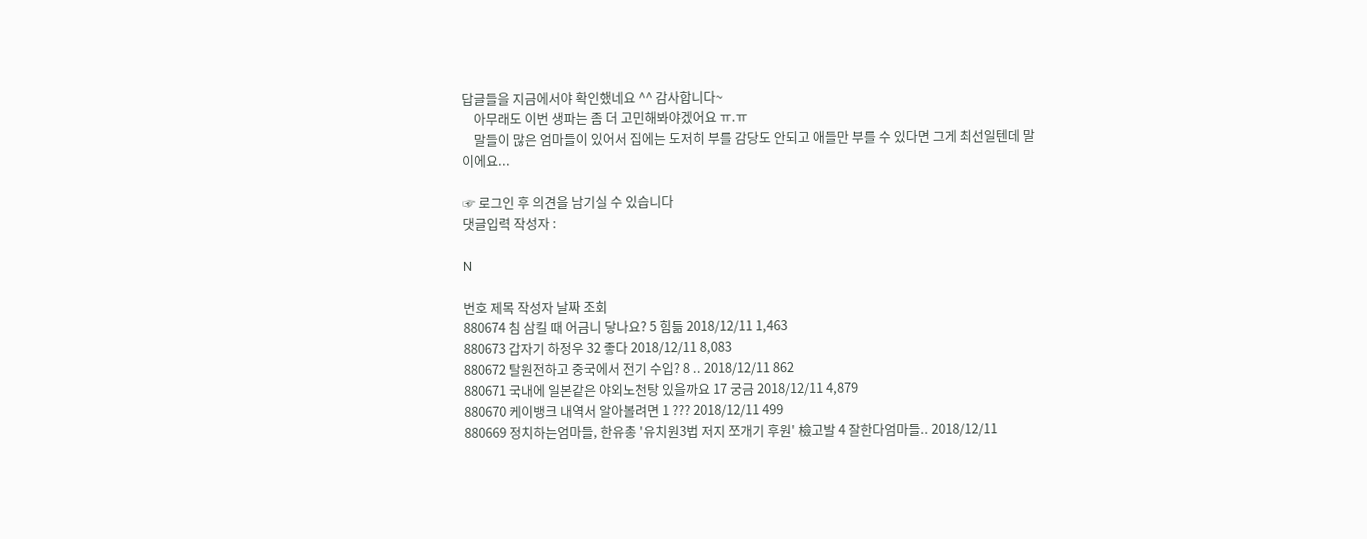답글들을 지금에서야 확인했네요 ^^ 감사합니다~
    아무래도 이번 생파는 좀 더 고민해봐야겠어요 ㅠ.ㅠ
    말들이 많은 엄마들이 있어서 집에는 도저히 부를 감당도 안되고 애들만 부를 수 있다면 그게 최선일텐데 말이에요...

☞ 로그인 후 의견을 남기실 수 있습니다
댓글입력 작성자 :

N

번호 제목 작성자 날짜 조회
880674 침 삼킬 때 어금니 닿나요? 5 힘듦 2018/12/11 1,463
880673 갑자기 하정우 32 좋다 2018/12/11 8,083
880672 탈원전하고 중국에서 전기 수입? 8 .. 2018/12/11 862
880671 국내에 일본같은 야외노천탕 있을까요 17 궁금 2018/12/11 4,879
880670 케이뱅크 내역서 알아볼려면 1 ??? 2018/12/11 499
880669 정치하는엄마들, 한유총 '유치원3법 저지 쪼개기 후원' 檢고발 4 잘한다엄마들.. 2018/12/11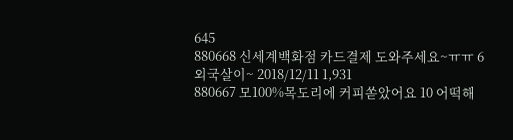645
880668 신세계백화점 카드결제 도와주세요~ㅠㅠ 6 외국살이~ 2018/12/11 1,931
880667 모100%목도리에 커피쏟았어요 10 어떡해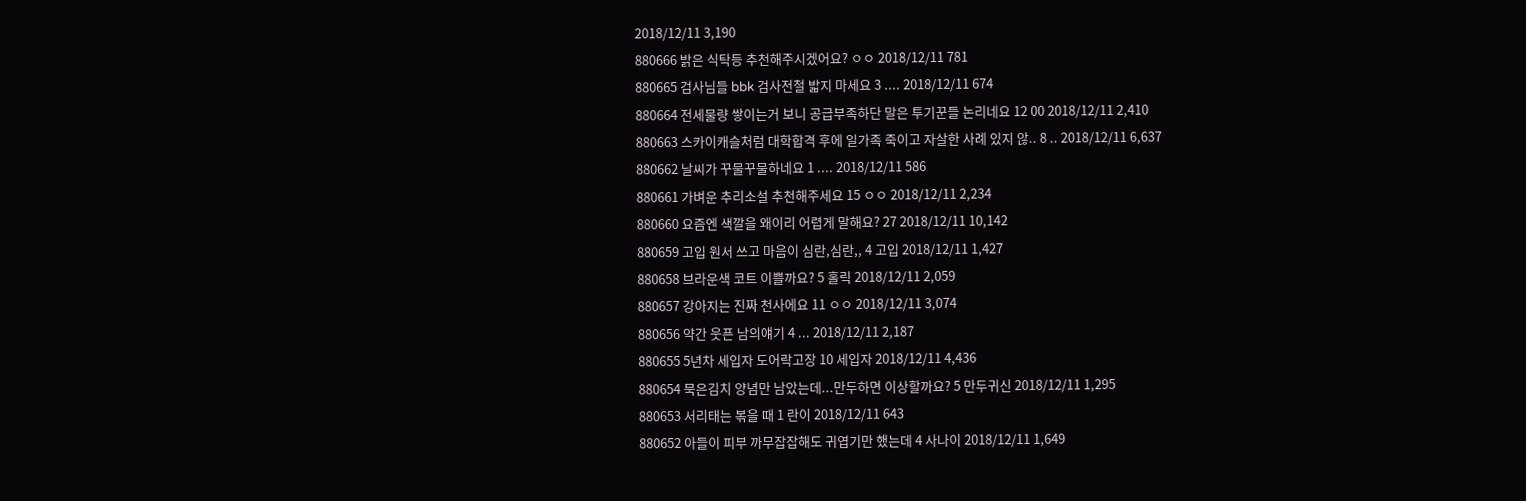2018/12/11 3,190
880666 밝은 식탁등 추천해주시겠어요? ㅇㅇ 2018/12/11 781
880665 검사님들 bbk 검사전철 밟지 마세요 3 .... 2018/12/11 674
880664 전세물량 쌓이는거 보니 공급부족하단 말은 투기꾼들 논리네요 12 00 2018/12/11 2,410
880663 스카이캐슬처럼 대학합격 후에 일가족 죽이고 자살한 사례 있지 않.. 8 .. 2018/12/11 6,637
880662 날씨가 꾸물꾸물하네요 1 .... 2018/12/11 586
880661 가벼운 추리소설 추천해주세요 15 ㅇㅇ 2018/12/11 2,234
880660 요즘엔 색깔을 왜이리 어렵게 말해요? 27 2018/12/11 10,142
880659 고입 원서 쓰고 마음이 심란,심란,, 4 고입 2018/12/11 1,427
880658 브라운색 코트 이쁠까요? 5 홀릭 2018/12/11 2,059
880657 강아지는 진짜 천사에요 11 ㅇㅇ 2018/12/11 3,074
880656 약간 웃픈 남의얘기 4 ... 2018/12/11 2,187
880655 5년차 세입자 도어락고장 10 세입자 2018/12/11 4,436
880654 묵은김치 양념만 남았는데...만두하면 이상할까요? 5 만두귀신 2018/12/11 1,295
880653 서리태는 볶을 때 1 란이 2018/12/11 643
880652 아들이 피부 까무잡잡해도 귀엽기만 했는데 4 사나이 2018/12/11 1,649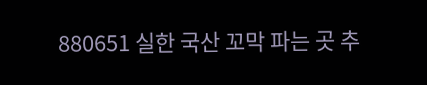880651 실한 국산 꼬막 파는 곳 추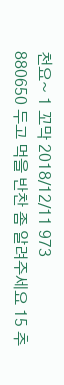천요~ 1 꼬막 2018/12/11 973
880650 두고 먹을 반찬 좀 알려주세요 15 추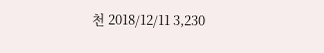천 2018/12/11 3,230